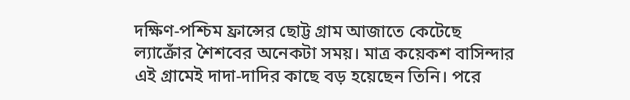দক্ষিণ-পশ্চিম ফ্রান্সের ছোট্ট গ্রাম আজাতে কেটেছে ল্যাক্রোঁর শৈশবের অনেকটা সময়। মাত্র কয়েকশ বাসিন্দার এই গ্রামেই দাদা-দাদির কাছে বড় হয়েছেন তিনি। পরে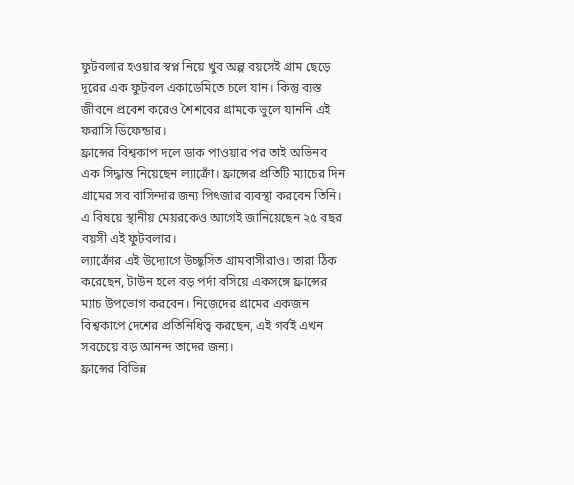ফুটবলার হওয়ার স্বপ্ন নিয়ে খুব অল্প বয়সেই গ্রাম ছেড়ে দূরের এক ফুটবল একাডেমিতে চলে যান। কিন্তু ব্যস্ত জীবনে প্রবেশ করেও শৈশবের গ্রামকে ভুলে যাননি এই ফরাসি ডিফেন্ডার।
ফ্রান্সের বিশ্বকাপ দলে ডাক পাওয়ার পর তাই অভিনব এক সিদ্ধান্ত নিয়েছেন ল্যাক্রোঁ। ফ্রান্সের প্রতিটি ম্যাচের দিন গ্রামের সব বাসিন্দার জন্য পিৎজার ব্যবস্থা করবেন তিনি। এ বিষয়ে স্থানীয় মেয়রকেও আগেই জানিয়েছেন ২৫ বছর বয়সী এই ফুটবলার।
ল্যাক্রোঁর এই উদ্যোগে উচ্ছ্বসিত গ্রামবাসীরাও। তারা ঠিক করেছেন, টাউন হলে বড় পর্দা বসিয়ে একসঙ্গে ফ্রান্সের ম্যাচ উপভোগ করবেন। নিজেদের গ্রামের একজন বিশ্বকাপে দেশের প্রতিনিধিত্ব করছেন, এই গর্বই এখন সবচেয়ে বড় আনন্দ তাদের জন্য।
ফ্রান্সের বিভিন্ন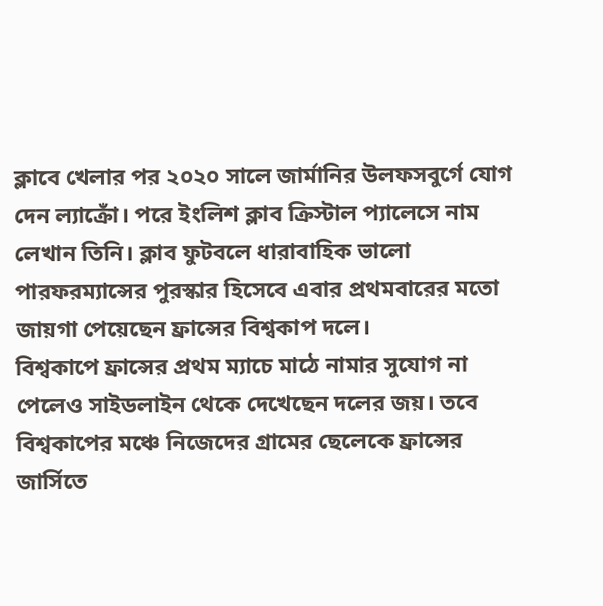ক্লাবে খেলার পর ২০২০ সালে জার্মানির উলফসবুর্গে যোগ দেন ল্যাক্রোঁ। পরে ইংলিশ ক্লাব ক্রিস্টাল প্যালেসে নাম লেখান তিনি। ক্লাব ফুটবলে ধারাবাহিক ভালো পারফরম্যান্সের পুরস্কার হিসেবে এবার প্রথমবারের মতো জায়গা পেয়েছেন ফ্রান্সের বিশ্বকাপ দলে।
বিশ্বকাপে ফ্রান্সের প্রথম ম্যাচে মাঠে নামার সুযোগ না পেলেও সাইডলাইন থেকে দেখেছেন দলের জয়। তবে বিশ্বকাপের মঞ্চে নিজেদের গ্রামের ছেলেকে ফ্রান্সের জার্সিতে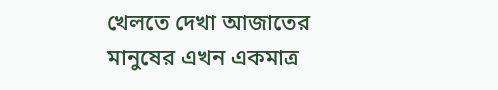খেলতে দেখা আজাতের মানুষের এখন একমাত্র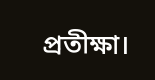প্রতীক্ষা।